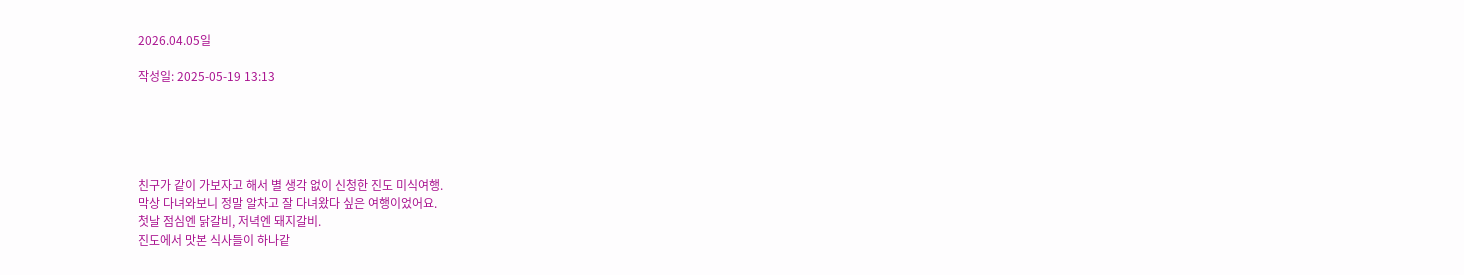2026.04.05일

작성일: 2025-05-19 13:13





친구가 같이 가보자고 해서 별 생각 없이 신청한 진도 미식여행.
막상 다녀와보니 정말 알차고 잘 다녀왔다 싶은 여행이었어요.
첫날 점심엔 닭갈비, 저녁엔 돼지갈비.
진도에서 맛본 식사들이 하나같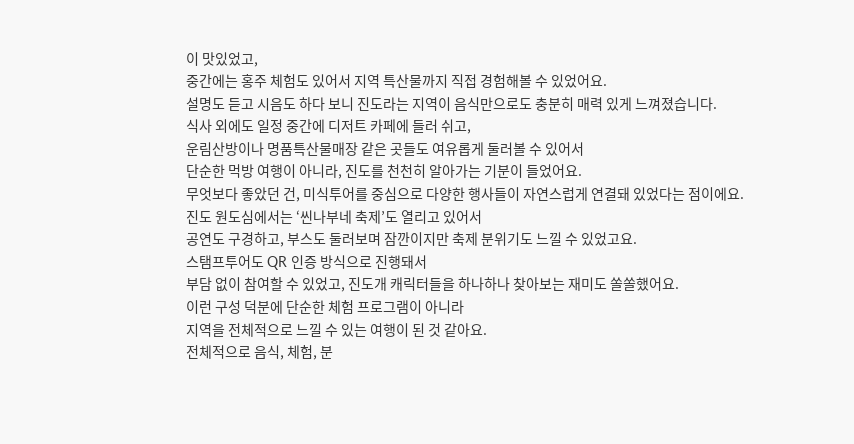이 맛있었고,
중간에는 홍주 체험도 있어서 지역 특산물까지 직접 경험해볼 수 있었어요.
설명도 듣고 시음도 하다 보니 진도라는 지역이 음식만으로도 충분히 매력 있게 느껴졌습니다.
식사 외에도 일정 중간에 디저트 카페에 들러 쉬고,
운림산방이나 명품특산물매장 같은 곳들도 여유롭게 둘러볼 수 있어서
단순한 먹방 여행이 아니라, 진도를 천천히 알아가는 기분이 들었어요.
무엇보다 좋았던 건, 미식투어를 중심으로 다양한 행사들이 자연스럽게 연결돼 있었다는 점이에요.
진도 원도심에서는 ‘씬나부네 축제’도 열리고 있어서
공연도 구경하고, 부스도 둘러보며 잠깐이지만 축제 분위기도 느낄 수 있었고요.
스탬프투어도 QR 인증 방식으로 진행돼서
부담 없이 참여할 수 있었고, 진도개 캐릭터들을 하나하나 찾아보는 재미도 쏠쏠했어요.
이런 구성 덕분에 단순한 체험 프로그램이 아니라
지역을 전체적으로 느낄 수 있는 여행이 된 것 같아요.
전체적으로 음식, 체험, 분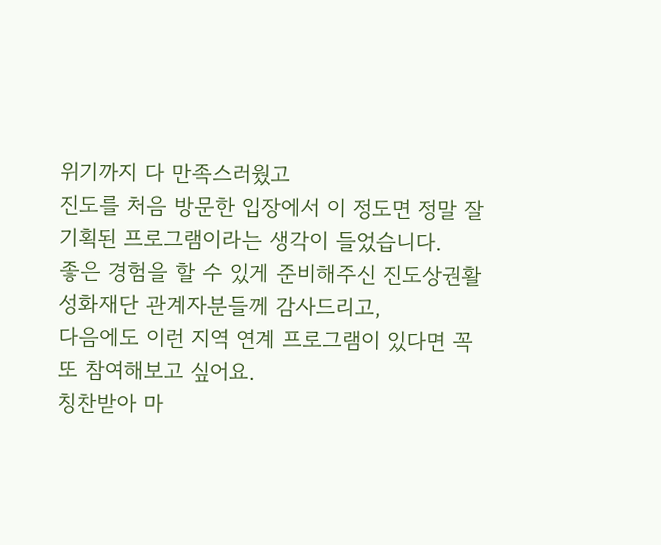위기까지 다 만족스러웠고
진도를 처음 방문한 입장에서 이 정도면 정말 잘 기획된 프로그램이라는 생각이 들었습니다.
좋은 경험을 할 수 있게 준비해주신 진도상권활성화재단 관계자분들께 감사드리고,
다음에도 이런 지역 연계 프로그램이 있다면 꼭 또 참여해보고 싶어요.
칭찬받아 마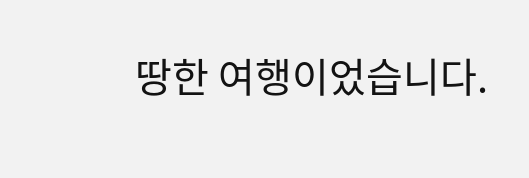땅한 여행이었습니다.